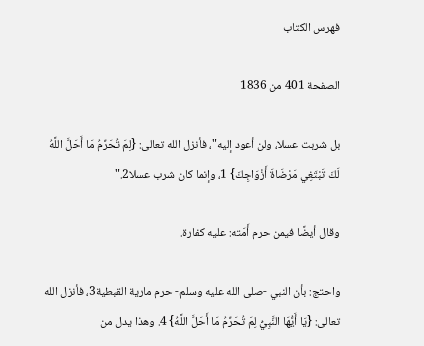فهرس الكتاب

الصفحة 401 من 1836

بل شربت عسلا، ولن أعود إليه"، فأنزل الله تعالى: {لِمَ تُحَرِّمُ مَا أَحَلَّ اللَّهُ لَكَ تَبْتَغِي مَرْضَاةَ أَزْوَاجِكَ} 1، وإنما كان شرب عسلا2."

وقال أيضًا فيمن حرم أَمَته: عليه كفارة.

واحتج: بأن النبي -صلى الله عليه وسلم- حرم مارية القبطية3، فأنزل الله تعالى: {يَا أَيُّهَا النَّبِيُّ لِمَ تُحَرِّمُ مَا أَحَلَّ اللَّهُ} 4. وهذا يدل من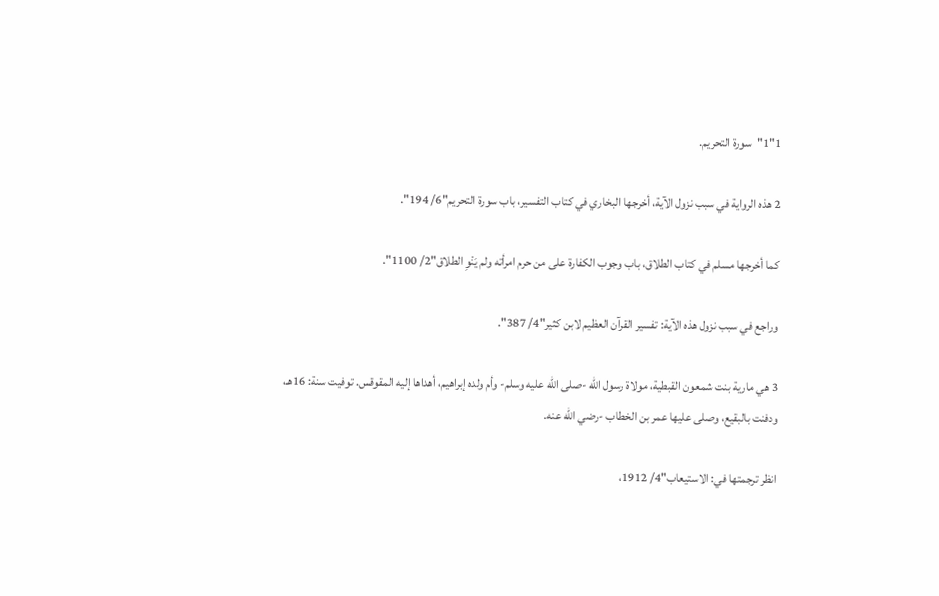1"1"سورة التحريم.

2 هذه الرواية في سبب نزول الآية، أخرجها البخاري في كتاب التفسير، باب سورة التحريم"6/ 194".

كما أخرجها مسلم في كتاب الطلاق، باب وجوب الكفارة على من حرم امرأته ولم يَنْوِ الطلاق"2/ 1100".

وراجع في سبب نزول هذه الآية: تفسير القرآن العظيم لابن كثير"4/ 387".

3 هي مارية بنت شمعون القبطية، مولاة رسول الله -صلى الله عليه وسلم- وأم ولده إبراهيم، أهداها إليه المقوقس. توفيت سنة: 16هـ، ودفنت بالبقيع، وصلى عليها عمر بن الخطاب -رضي الله عنه.

انظر ترجمتها في: الاستيعاب"4/ 1912،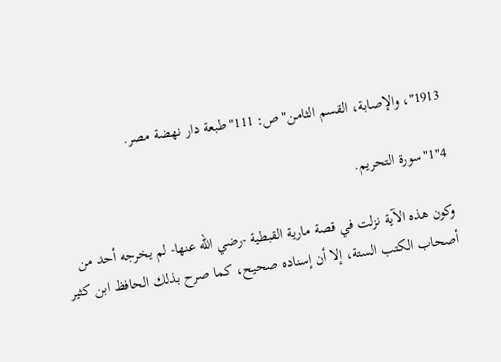1913"، والإصابة، القسم الثامن"ص: 111"طبعة دار نهضة مصر.

4"1"سورة التحريم.

وكون هذه الآية نزلت في قصة مارية القبطية -رضي الله عنها- لم يخرجه أحد من أصحاب الكتب الستة، إلا أن إسناده صحيح، كما صرح بذلك الحافظ ابن كثير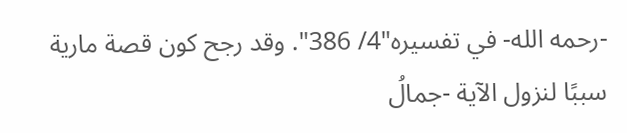-رحمه الله- في تفسيره"4/ 386". وقد رجح كون قصة مارية سببًا لنزول الآية -جمالُ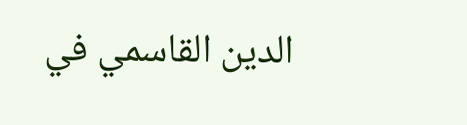الدين القاسمي في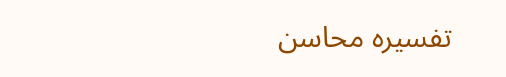تفسيره محاسن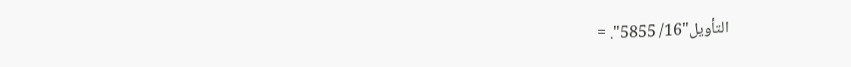التأويل"16/ 5855". =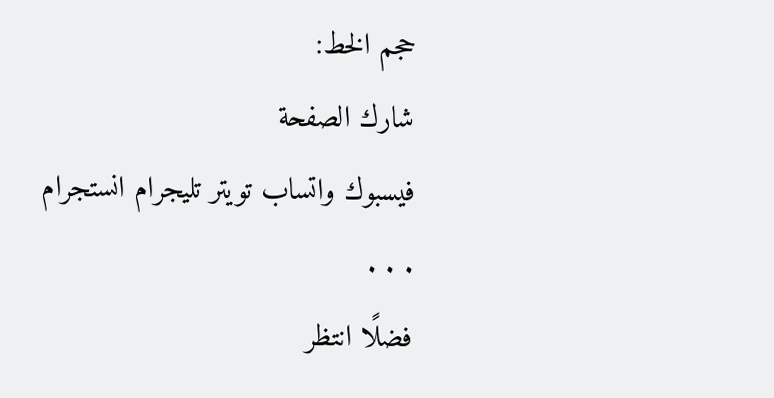حجم الخط:
شارك الصفحة
فيسبوك واتساب تويتر تليجرام انستجرام
. . .
فضلًا انتظر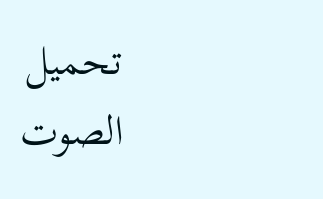تحميل الصوت